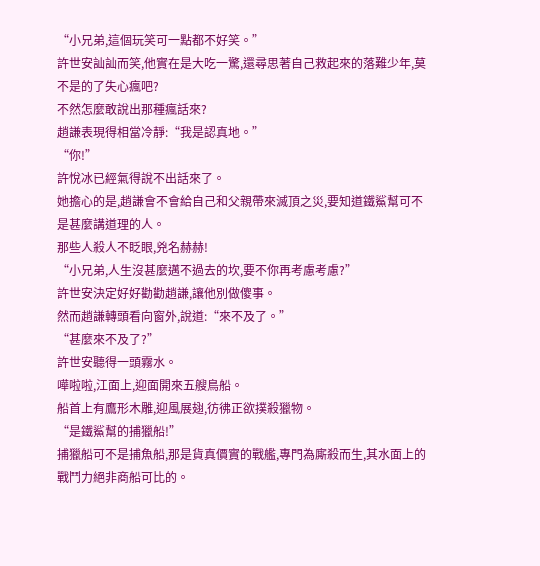“小兄弟,這個玩笑可一點都不好笑。”
許世安訕訕而笑,他實在是大吃一驚,還尋思著自己救起來的落難少年,莫不是的了失心瘋吧?
不然怎麼敢說出那種瘋話來?
趙謙表現得相當冷靜:“我是認真地。”
“你!”
許悅冰已經氣得說不出話來了。
她擔心的是,趙謙會不會給自己和父親帶來滅頂之災,要知道鐵鯊幫可不是甚麼講道理的人。
那些人殺人不眨眼,兇名赫赫!
“小兄弟,人生沒甚麼邁不過去的坎,要不你再考慮考慮?”
許世安決定好好勸勸趙謙,讓他別做傻事。
然而趙謙轉頭看向窗外,說道:“來不及了。”
“甚麼來不及了?”
許世安聽得一頭霧水。
嘩啦啦,江面上,迎面開來五艘鳥船。
船首上有鷹形木雕,迎風展翅,彷彿正欲撲殺獵物。
“是鐵鯊幫的捕獵船!”
捕獵船可不是捕魚船,那是貨真價實的戰艦,專門為廝殺而生,其水面上的戰鬥力絕非商船可比的。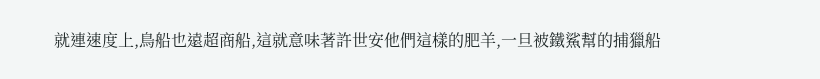就連速度上,鳥船也遠超商船,這就意味著許世安他們這樣的肥羊,一旦被鐵鯊幫的捕獵船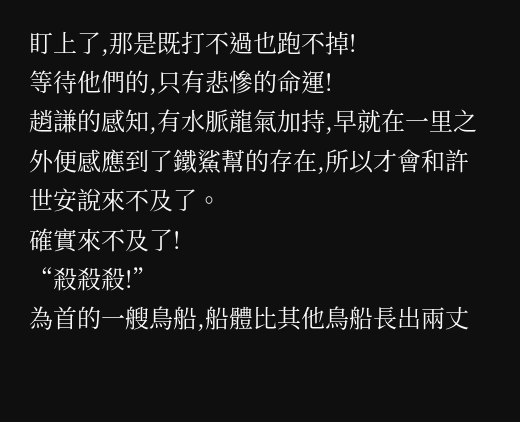盯上了,那是既打不過也跑不掉!
等待他們的,只有悲慘的命運!
趙謙的感知,有水脈龍氣加持,早就在一里之外便感應到了鐵鯊幫的存在,所以才會和許世安說來不及了。
確實來不及了!
“殺殺殺!”
為首的一艘鳥船,船體比其他鳥船長出兩丈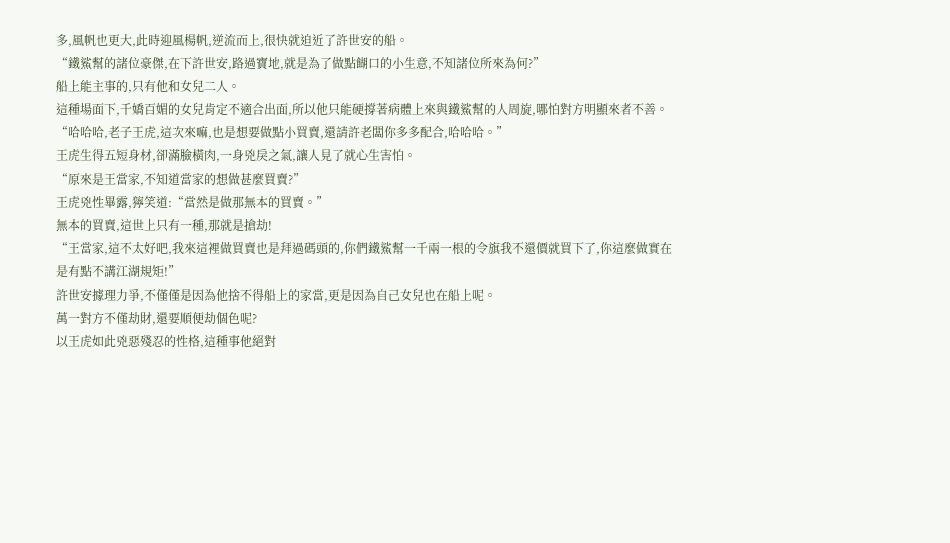多,風帆也更大,此時迎風楊帆,逆流而上,很快就迫近了許世安的船。
“鐵鯊幫的諸位豪傑,在下許世安,路過寶地,就是為了做點餬口的小生意,不知諸位所來為何?”
船上能主事的,只有他和女兒二人。
這種場面下,千嬌百媚的女兒肯定不適合出面,所以他只能硬撐著病體上來與鐵鯊幫的人周旋,哪怕對方明顯來者不善。
“哈哈哈,老子王虎,這次來嘛,也是想要做點小買賣,還請許老闆你多多配合,哈哈哈。”
王虎生得五短身材,卻滿臉橫肉,一身兇戾之氣,讓人見了就心生害怕。
“原來是王當家,不知道當家的想做甚麼買賣?”
王虎兇性畢露,獰笑道:“當然是做那無本的買賣。”
無本的買賣,這世上只有一種,那就是搶劫!
“王當家,這不太好吧,我來這裡做買賣也是拜過碼頭的,你們鐵鯊幫一千兩一根的令旗我不還價就買下了,你這麼做實在是有點不講江湖規矩!”
許世安據理力爭,不僅僅是因為他捨不得船上的家當,更是因為自己女兒也在船上呢。
萬一對方不僅劫財,還要順便劫個色呢?
以王虎如此兇惡殘忍的性格,這種事他絕對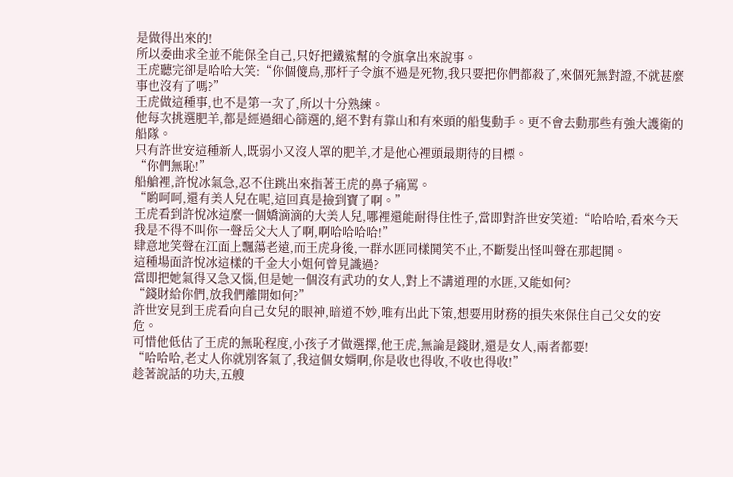是做得出來的!
所以委曲求全並不能保全自己,只好把鐵鯊幫的令旗拿出來說事。
王虎聽完卻是哈哈大笑:“你個傻鳥,那杆子令旗不過是死物,我只要把你們都殺了,來個死無對證,不就甚麼事也沒有了嗎?”
王虎做這種事,也不是第一次了,所以十分熟練。
他每次挑選肥羊,都是經過細心篩選的,絕不對有靠山和有來頭的船隻動手。更不會去動那些有強大護衛的船隊。
只有許世安這種新人,既弱小又沒人罩的肥羊,才是他心裡頭最期待的目標。
“你們無恥!”
船艙裡,許悅冰氣急,忍不住跳出來指著王虎的鼻子痛罵。
“喲呵呵,還有美人兒在呢,這回真是撿到寶了啊。”
王虎看到許悅冰這麼一個嬌滴滴的大美人兒,哪裡還能耐得住性子,當即對許世安笑道:“哈哈哈,看來今天我是不得不叫你一聲岳父大人了啊,啊哈哈哈哈!”
肆意地笑聲在江面上飄蕩老遠,而王虎身後,一群水匪同樣鬨笑不止,不斷髮出怪叫聲在那起鬨。
這種場面許悅冰這樣的千金大小姐何曾見識過?
當即把她氣得又急又惱,但是她一個沒有武功的女人,對上不講道理的水匪,又能如何?
“錢財給你們,放我們離開如何?”
許世安見到王虎看向自己女兒的眼神,暗道不妙,唯有出此下策,想要用財務的損失來保住自己父女的安危。
可惜他低估了王虎的無恥程度,小孩子才做選擇,他王虎,無論是錢財,還是女人,兩者都要!
“哈哈哈,老丈人你就別客氣了,我這個女婿啊,你是收也得收,不收也得收!”
趁著說話的功夫,五艘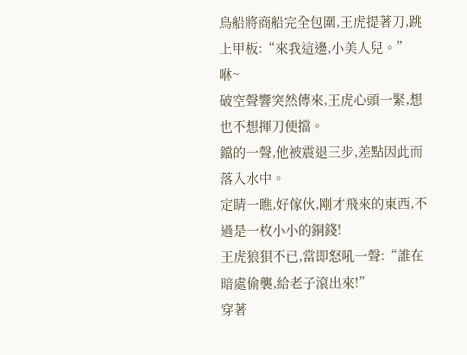鳥船將商船完全包圍,王虎提著刀,跳上甲板:“來我這邊,小美人兒。”
咻~
破空聲響突然傳來,王虎心頭一緊,想也不想揮刀便擋。
鐺的一聲,他被震退三步,差點因此而落入水中。
定睛一瞧,好傢伙,剛才飛來的東西,不過是一枚小小的銅錢!
王虎狼狽不已,當即怒吼一聲:“誰在暗處偷襲,給老子滾出來!”
穿著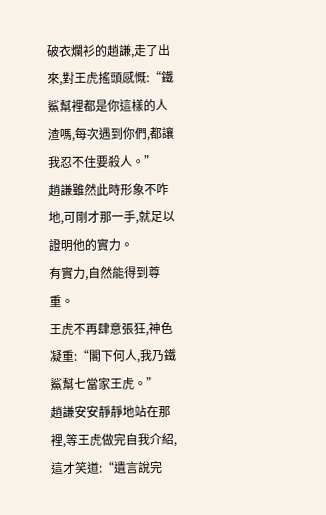破衣爛衫的趙謙,走了出來,對王虎搖頭感慨:“鐵鯊幫裡都是你這樣的人渣嗎,每次遇到你們,都讓我忍不住要殺人。”
趙謙雖然此時形象不咋地,可剛才那一手,就足以證明他的實力。
有實力,自然能得到尊重。
王虎不再肆意張狂,神色凝重:“閣下何人,我乃鐵鯊幫七當家王虎。”
趙謙安安靜靜地站在那裡,等王虎做完自我介紹,這才笑道:“遺言說完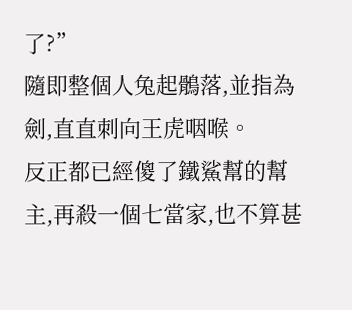了?”
隨即整個人兔起鶻落,並指為劍,直直刺向王虎咽喉。
反正都已經傻了鐵鯊幫的幫主,再殺一個七當家,也不算甚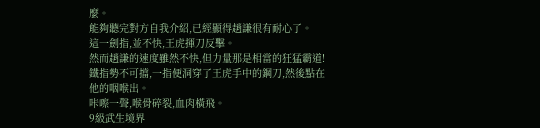麼。
能夠聽完對方自我介紹,已經顯得趙謙很有耐心了。
這一劍指,並不快,王虎揮刀反擊。
然而趙謙的速度雖然不快,但力量那是相當的狂猛霸道!
鐵指勢不可擋,一指便洞穿了王虎手中的鋼刀,然後點在他的咽喉出。
咔嚓一聲,喉骨碎裂,血肉橫飛。
9級武生境界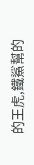的王虎,鐵鯊幫的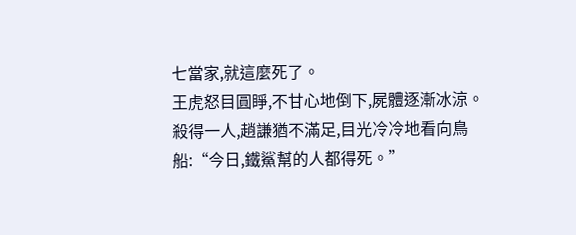七當家,就這麼死了。
王虎怒目圓睜,不甘心地倒下,屍體逐漸冰涼。
殺得一人,趙謙猶不滿足,目光冷冷地看向鳥船:“今日,鐵鯊幫的人都得死。”